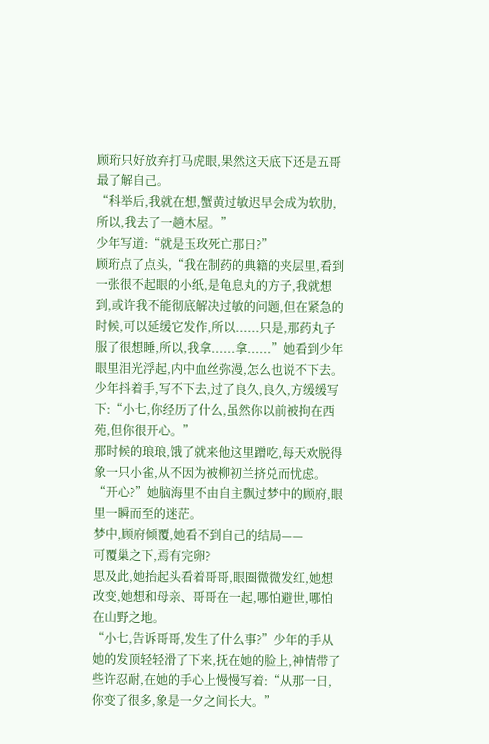顾珩只好放弃打马虎眼,果然这天底下还是五哥最了解自己。
“科举后,我就在想,蟹黄过敏迟早会成为软肋,所以,我去了一趟木屋。”
少年写道:“就是玉玫死亡那日?”
顾珩点了点头,“我在制药的典籍的夹层里,看到一张很不起眼的小纸,是龟息丸的方子,我就想到,或许我不能彻底解决过敏的问题,但在紧急的时候,可以延缓它发作,所以......只是,那药丸子服了很想睡,所以,我拿......拿......”她看到少年眼里泪光浮起,内中血丝弥漫,怎么也说不下去。
少年抖着手,写不下去,过了良久,良久,方缓缓写下:“小七,你经历了什么,虽然你以前被拘在西苑,但你很开心。”
那时候的琅琅,饿了就来他这里蹭吃,每天欢脱得象一只小雀,从不因为被柳初兰挤兑而忧虑。
“开心?”她脑海里不由自主飘过梦中的顾府,眼里一瞬而至的迷茫。
梦中,顾府倾覆,她看不到自己的结局——
可覆巢之下,焉有完卵?
思及此,她抬起头看着哥哥,眼圈微微发红,她想改变,她想和母亲、哥哥在一起,哪怕避世,哪怕在山野之地。
“小七,告诉哥哥,发生了什么事?”少年的手从她的发顶轻轻滑了下来,抚在她的脸上,神情带了些许忍耐,在她的手心上慢慢写着:“从那一日,你变了很多,象是一夕之间长大。”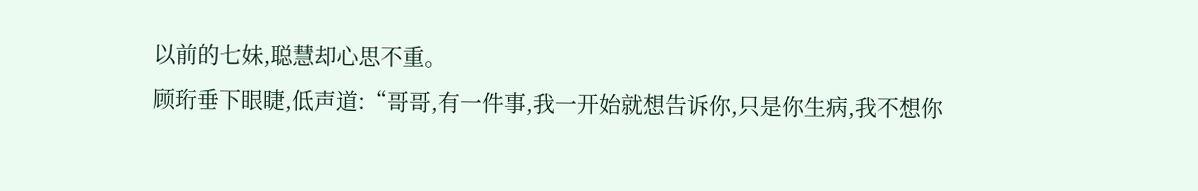以前的七妹,聪慧却心思不重。
顾珩垂下眼睫,低声道:“哥哥,有一件事,我一开始就想告诉你,只是你生病,我不想你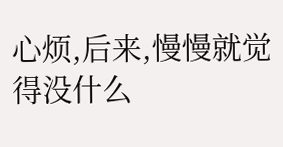心烦,后来,慢慢就觉得没什么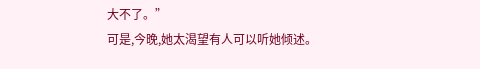大不了。”
可是,今晚,她太渴望有人可以听她倾述。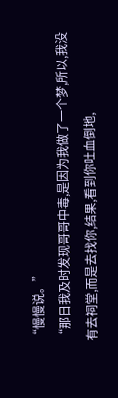“慢慢说。”
“那日我及时发现哥哥中毒,是因为我做了一个梦,所以,我没有去祠堂,而是去找你,结果,看到你吐血倒地,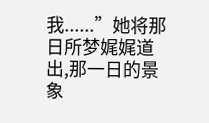我......”她将那日所梦娓娓道出,那一日的景象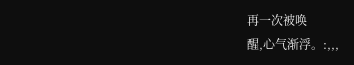再一次被唤
醒,心气渐浮。:,,,